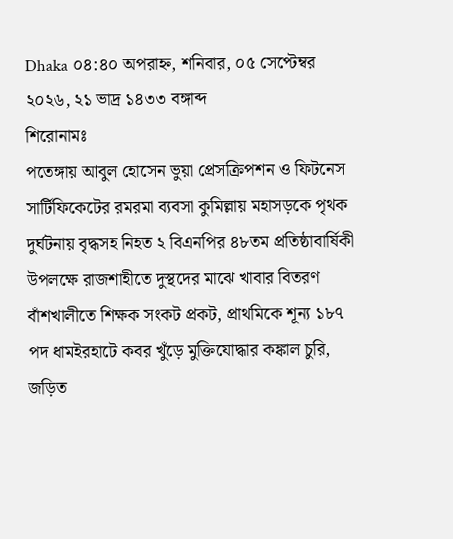Dhaka ০৪:৪০ অপরাহ্ন, শনিবার, ০৫ সেপ্টেম্বর ২০২৬, ২১ ভাদ্র ১৪৩৩ বঙ্গাব্দ
শিরোনামঃ
পতেঙ্গায় আবুল হোসেন ভুয়া প্রেসক্রিপশন ও ফিটনেস সার্টিফিকেটের রমরমা ব্যবসা কুমিল্লায় মহাসড়কে পৃথক দুর্ঘটনায় বৃদ্ধসহ নিহত ২ বিএনপির ৪৮তম প্রতিষ্ঠাবার্ষিকী উপলক্ষে রাজশাহীতে দুস্থদের মাঝে খাবার বিতরণ বাঁশখালীতে শিক্ষক সংকট প্রকট, প্রাথমিকে শূন্য ১৮৭ পদ ধামইরহাটে কবর খুঁড়ে মুক্তিযোদ্ধার কঙ্কাল চুরি, জড়িত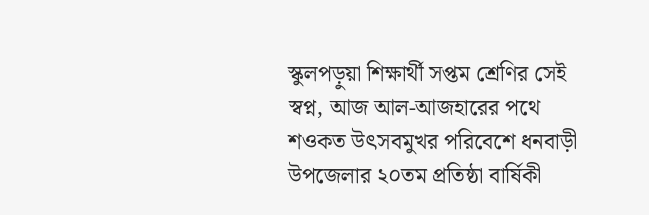স্কুলপড়ুয়া শিক্ষার্থী সপ্তম শ্রেণির সেই স্বপ্ন, আজ আল-আজহারের পথে শওকত উৎসবমুখর পরিবেশে ধনবাড়ী উপজেলার ২০তম প্রতিষ্ঠা বার্ষিকী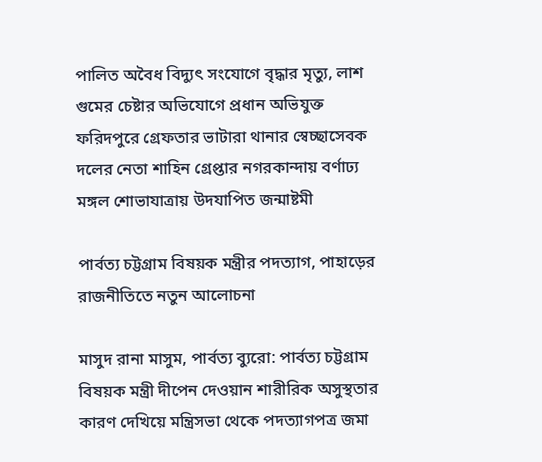পালিত অবৈধ বিদ্যুৎ সংযোগে বৃদ্ধার মৃত্যু, লাশ গুমের চেষ্টার অভিযোগে প্রধান অভিযুক্ত ফরিদপুরে গ্রেফতার ভাটারা থানার স্বেচ্ছাসেবক দলের নেতা শাহিন গ্রেপ্তার নগরকান্দায় বর্ণাঢ্য মঙ্গল শোভাযাত্রায় উদযাপিত জন্মাষ্টমী

পার্বত্য চট্টগ্রাম বিষয়ক মন্ত্রীর পদত্যাগ, পাহাড়ের রাজনীতিতে নতুন আলোচনা

মাসুদ রানা মাসুম, পার্বত্য ব্যুরো: পার্বত্য চট্টগ্রাম বিষয়ক মন্ত্রী দীপেন দেওয়ান শারীরিক অসুস্থতার কারণ দেখিয়ে মন্ত্রিসভা থেকে পদত্যাগপত্র জমা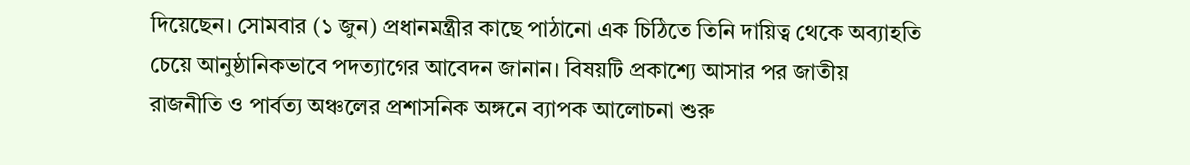দিয়েছেন। সোমবার (১ জুন) প্রধানমন্ত্রীর কাছে পাঠানো এক চিঠিতে তিনি দায়িত্ব থেকে অব্যাহতি চেয়ে আনুষ্ঠানিকভাবে পদত্যাগের আবেদন জানান। বিষয়টি প্রকাশ্যে আসার পর জাতীয় রাজনীতি ও পার্বত্য অঞ্চলের প্রশাসনিক অঙ্গনে ব্যাপক আলোচনা শুরু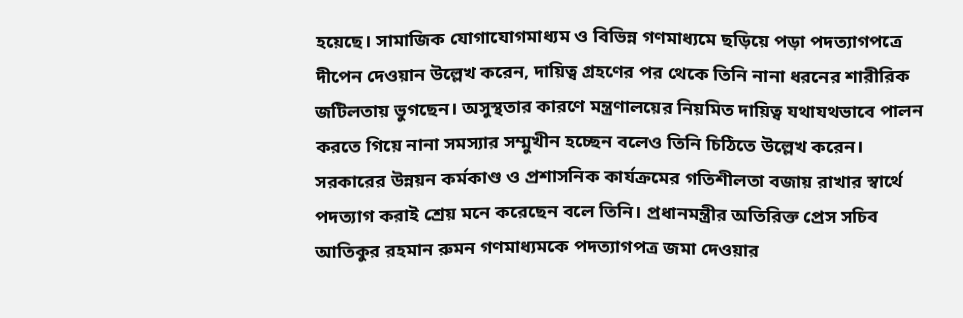হয়েছে। সামাজিক যোগাযোগমাধ্যম ও বিভিন্ন গণমাধ্যমে ছড়িয়ে পড়া পদত্যাগপত্রে দীপেন দেওয়ান উল্লেখ করেন, দায়িত্ব গ্রহণের পর থেকে তিনি নানা ধরনের শারীরিক জটিলতায় ভুগছেন। অসুস্থতার কারণে মন্ত্রণালয়ের নিয়মিত দায়িত্ব যথাযথভাবে পালন করতে গিয়ে নানা সমস্যার সম্মুখীন হচ্ছেন বলেও তিনি চিঠিতে উল্লেখ করেন। সরকারের উন্নয়ন কর্মকাণ্ড ও প্রশাসনিক কার্যক্রমের গতিশীলতা বজায় রাখার স্বার্থে পদত্যাগ করাই শ্রেয় মনে করেছেন বলে তিনি। প্রধানমন্ত্রীর অতিরিক্ত প্রেস সচিব আতিকুর রহমান রুমন গণমাধ্যমকে পদত্যাগপত্র জমা দেওয়ার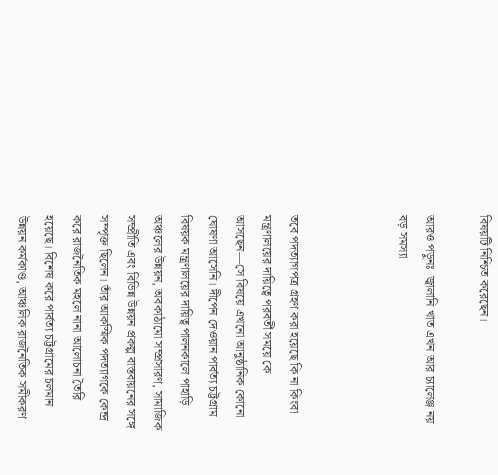বিষয়টি নিশ্চিত করেছেন।

আরও পড়ুনঃ  জ্বালানি খাত এখন আর চ্যালেঞ্জ নয় বড় সমস্যা



তবে পদত্যাগপত্র গ্রহণ করা হয়েছে কি না কিংবা মন্ত্রণালয়ের দায়িত্বে পরবর্তী সময়ে কে আসছেন—সে বিষয়ে এখনো আনুষ্ঠানিক কোনো ঘোষণা আসেনি। দীপেন দেওয়ান পার্বত্য চট্টগ্রাম বিষয়ক মন্ত্রণালয়ের দায়িত্ব পালনকালে পাহাড়ি অঞ্চলের উন্নয়ন, অবকাঠামো সম্প্রসারণ, সামাজিক সম্প্রীতি এবং বিভিন্ন উন্নয়ন প্রকল্প বাস্তবায়নের সঙ্গে সম্পৃক্ত ছিলেন। তাঁর আকস্মিক পদত্যাগকে কেন্দ্র করে রাজনৈতিক মহলে নানা আলোচনা তৈরি হয়েছে। বিশেষ করে পার্বত্য চট্টগ্রামের চলমান উন্নয়ন কর্মকাণ্ড, আঞ্চলিক রাজনৈতিক সমীকরণ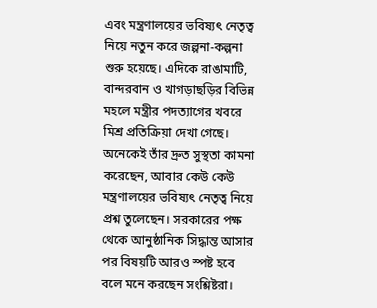এবং মন্ত্রণালয়ের ভবিষ্যৎ নেতৃত্ব নিয়ে নতুন করে জল্পনা-কল্পনা শুরু হয়েছে। এদিকে রাঙামাটি, বান্দরবান ও খাগড়াছড়ির বিভিন্ন মহলে মন্ত্রীর পদত্যাগের খবরে মিশ্র প্রতিক্রিয়া দেখা গেছে। অনেকেই তাঁর দ্রুত সুস্থতা কামনা করেছেন, আবার কেউ কেউ মন্ত্রণালয়ের ভবিষ্যৎ নেতৃত্ব নিয়ে প্রশ্ন তুলেছেন। সরকারের পক্ষ থেকে আনুষ্ঠানিক সিদ্ধান্ত আসার পর বিষয়টি আরও স্পষ্ট হবে বলে মনে করছেন সংশ্লিষ্টরা।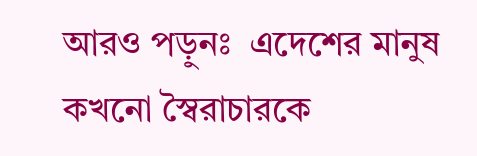আরও পড়ুনঃ  এদেশের মানুষ কখনো স্বৈরাচারকে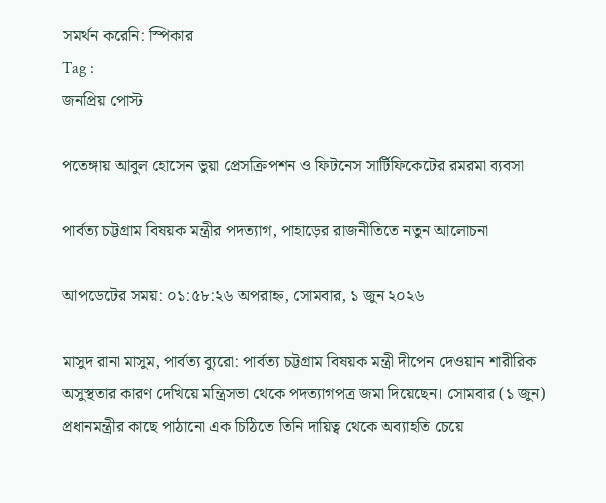সমর্থন করেনি: স্পিকার
Tag :
জনপ্রিয় পোস্ট

পতেঙ্গায় আবুল হোসেন ভুয়া প্রেসক্রিপশন ও ফিটনেস সার্টিফিকেটের রমরমা ব্যবসা

পার্বত্য চট্টগ্রাম বিষয়ক মন্ত্রীর পদত্যাগ, পাহাড়ের রাজনীতিতে নতুন আলোচনা

আপডেটের সময়: ০১:৫৮:২৬ অপরাহ্ন, সোমবার, ১ জুন ২০২৬

মাসুদ রানা মাসুম, পার্বত্য ব্যুরো: পার্বত্য চট্টগ্রাম বিষয়ক মন্ত্রী দীপেন দেওয়ান শারীরিক অসুস্থতার কারণ দেখিয়ে মন্ত্রিসভা থেকে পদত্যাগপত্র জমা দিয়েছেন। সোমবার (১ জুন) প্রধানমন্ত্রীর কাছে পাঠানো এক চিঠিতে তিনি দায়িত্ব থেকে অব্যাহতি চেয়ে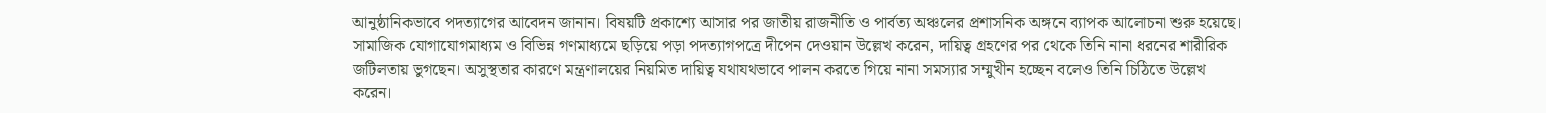আনুষ্ঠানিকভাবে পদত্যাগের আবেদন জানান। বিষয়টি প্রকাশ্যে আসার পর জাতীয় রাজনীতি ও পার্বত্য অঞ্চলের প্রশাসনিক অঙ্গনে ব্যাপক আলোচনা শুরু হয়েছে। সামাজিক যোগাযোগমাধ্যম ও বিভিন্ন গণমাধ্যমে ছড়িয়ে পড়া পদত্যাগপত্রে দীপেন দেওয়ান উল্লেখ করেন, দায়িত্ব গ্রহণের পর থেকে তিনি নানা ধরনের শারীরিক জটিলতায় ভুগছেন। অসুস্থতার কারণে মন্ত্রণালয়ের নিয়মিত দায়িত্ব যথাযথভাবে পালন করতে গিয়ে নানা সমস্যার সম্মুখীন হচ্ছেন বলেও তিনি চিঠিতে উল্লেখ করেন।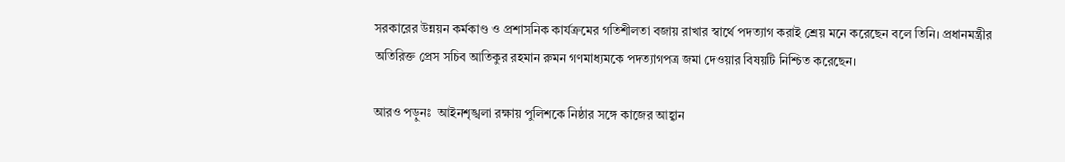সরকারের উন্নয়ন কর্মকাণ্ড ও প্রশাসনিক কার্যক্রমের গতিশীলতা বজায় রাখার স্বার্থে পদত্যাগ করাই শ্রেয় মনে করেছেন বলে তিনি। প্রধানমন্ত্রীর অতিরিক্ত প্রেস সচিব আতিকুর রহমান রুমন গণমাধ্যমকে পদত্যাগপত্র জমা দেওয়ার বিষয়টি নিশ্চিত করেছেন।

আরও পড়ুনঃ  আইনশৃঙ্খলা রক্ষায় পুলিশকে নিষ্ঠার সঙ্গে কাজের আহ্বান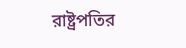রাষ্ট্রপতির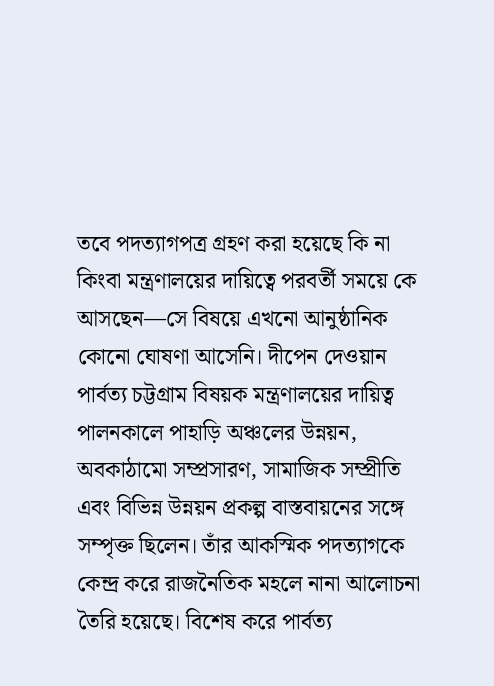তবে পদত্যাগপত্র গ্রহণ করা হয়েছে কি না কিংবা মন্ত্রণালয়ের দায়িত্বে পরবর্তী সময়ে কে আসছেন—সে বিষয়ে এখনো আনুষ্ঠানিক কোনো ঘোষণা আসেনি। দীপেন দেওয়ান পার্বত্য চট্টগ্রাম বিষয়ক মন্ত্রণালয়ের দায়িত্ব পালনকালে পাহাড়ি অঞ্চলের উন্নয়ন, অবকাঠামো সম্প্রসারণ, সামাজিক সম্প্রীতি এবং বিভিন্ন উন্নয়ন প্রকল্প বাস্তবায়নের সঙ্গে সম্পৃক্ত ছিলেন। তাঁর আকস্মিক পদত্যাগকে কেন্দ্র করে রাজনৈতিক মহলে নানা আলোচনা তৈরি হয়েছে। বিশেষ করে পার্বত্য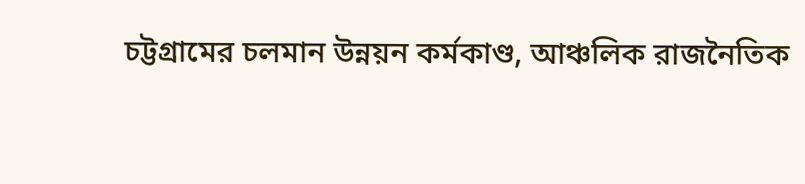চট্টগ্রামের চলমান উন্নয়ন কর্মকাণ্ড, আঞ্চলিক রাজনৈতিক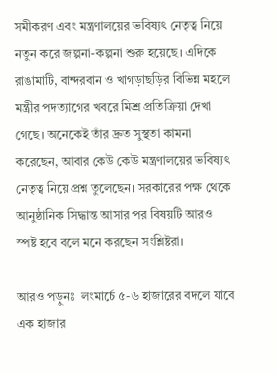সমীকরণ এবং মন্ত্রণালয়ের ভবিষ্যৎ নেতৃত্ব নিয়ে নতুন করে জল্পনা-কল্পনা শুরু হয়েছে। এদিকে রাঙামাটি, বান্দরবান ও খাগড়াছড়ির বিভিন্ন মহলে মন্ত্রীর পদত্যাগের খবরে মিশ্র প্রতিক্রিয়া দেখা গেছে। অনেকেই তাঁর দ্রুত সুস্থতা কামনা করেছেন, আবার কেউ কেউ মন্ত্রণালয়ের ভবিষ্যৎ নেতৃত্ব নিয়ে প্রশ্ন তুলেছেন। সরকারের পক্ষ থেকে আনুষ্ঠানিক সিদ্ধান্ত আসার পর বিষয়টি আরও স্পষ্ট হবে বলে মনে করছেন সংশ্লিষ্টরা।

আরও পড়ুনঃ  লংমার্চে ৫-৬ হাজারের বদলে যাবে এক হাজার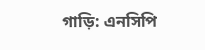গাড়ি: এনসিপি